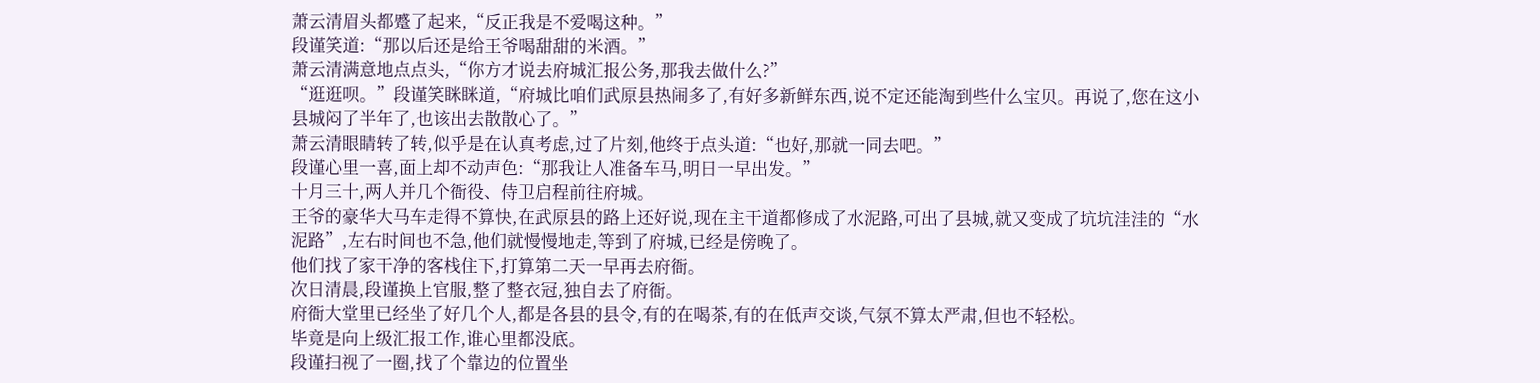萧云清眉头都蹙了起来,“反正我是不爱喝这种。”
段谨笑道:“那以后还是给王爷喝甜甜的米酒。”
萧云清满意地点点头,“你方才说去府城汇报公务,那我去做什么?”
“逛逛呗。”段谨笑眯眯道,“府城比咱们武原县热闹多了,有好多新鲜东西,说不定还能淘到些什么宝贝。再说了,您在这小县城闷了半年了,也该出去散散心了。”
萧云清眼睛转了转,似乎是在认真考虑,过了片刻,他终于点头道:“也好,那就一同去吧。”
段谨心里一喜,面上却不动声色:“那我让人准备车马,明日一早出发。”
十月三十,两人并几个衙役、侍卫启程前往府城。
王爷的豪华大马车走得不算快,在武原县的路上还好说,现在主干道都修成了水泥路,可出了县城,就又变成了坑坑洼洼的“水泥路”,左右时间也不急,他们就慢慢地走,等到了府城,已经是傍晚了。
他们找了家干净的客栈住下,打算第二天一早再去府衙。
次日清晨,段谨换上官服,整了整衣冠,独自去了府衙。
府衙大堂里已经坐了好几个人,都是各县的县令,有的在喝茶,有的在低声交谈,气氛不算太严肃,但也不轻松。
毕竟是向上级汇报工作,谁心里都没底。
段谨扫视了一圈,找了个靠边的位置坐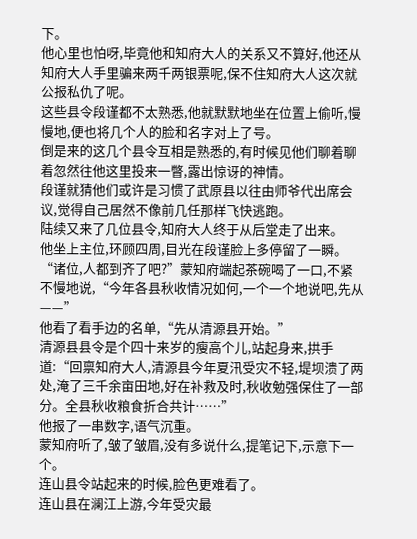下。
他心里也怕呀,毕竟他和知府大人的关系又不算好,他还从知府大人手里骗来两千两银票呢,保不住知府大人这次就公报私仇了呢。
这些县令段谨都不太熟悉,他就默默地坐在位置上偷听,慢慢地,便也将几个人的脸和名字对上了号。
倒是来的这几个县令互相是熟悉的,有时候见他们聊着聊着忽然往他这里投来一瞥,露出惊讶的神情。
段谨就猜他们或许是习惯了武原县以往由师爷代出席会议,觉得自己居然不像前几任那样飞快逃跑。
陆续又来了几位县令,知府大人终于从后堂走了出来。
他坐上主位,环顾四周,目光在段谨脸上多停留了一瞬。
“诸位,人都到齐了吧?”蒙知府端起茶碗喝了一口,不紧不慢地说,“今年各县秋收情况如何,一个一个地说吧,先从——”
他看了看手边的名单,“先从清源县开始。”
清源县县令是个四十来岁的瘦高个儿,站起身来,拱手道:“回禀知府大人,清源县今年夏汛受灾不轻,堤坝溃了两处,淹了三千余亩田地,好在补救及时,秋收勉强保住了一部分。全县秋收粮食折合共计……”
他报了一串数字,语气沉重。
蒙知府听了,皱了皱眉,没有多说什么,提笔记下,示意下一个。
连山县令站起来的时候,脸色更难看了。
连山县在澜江上游,今年受灾最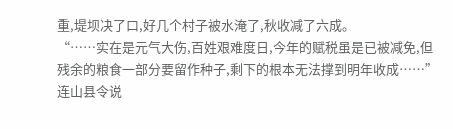重,堤坝决了口,好几个村子被水淹了,秋收减了六成。
“……实在是元气大伤,百姓艰难度日,今年的赋税虽是已被减免,但残余的粮食一部分要留作种子,剩下的根本无法撑到明年收成……”连山县令说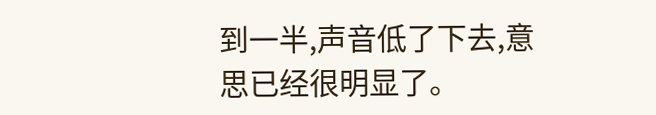到一半,声音低了下去,意思已经很明显了。